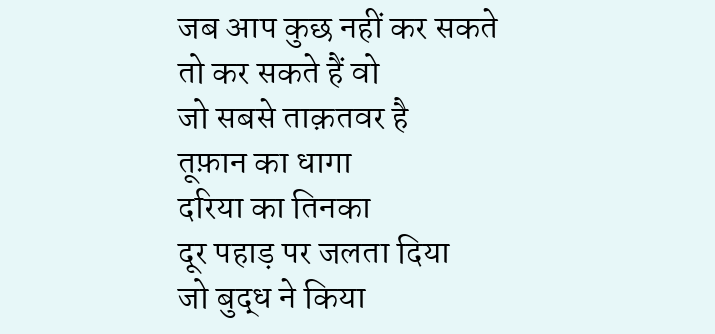जब आप कुछ नहीं कर सकते
तो कर सकते हैं वो
जो सबसे ताक़तवर है
तूफ़ान का धागा
दरिया का तिनका
दूर पहाड़ पर जलता दिया
जो बुद्ध ने किया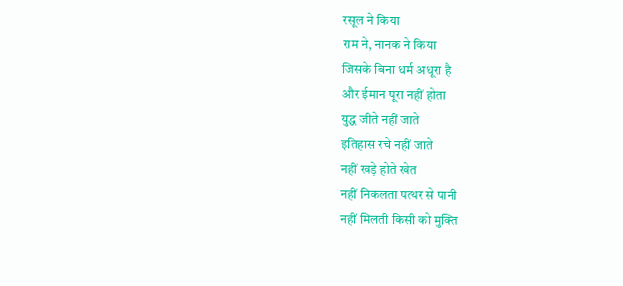रसूल ने किया
राम ने, नानक ने किया
जिसके बिना धर्म अधूरा है
और ईमान पूरा नहीं होता
युद्ध जीते नहीं जाते
इतिहास रचे नहीं जाते
नहीं खड़े होते खेत
नहीं निकलता पत्थर से पानी
नहीं मिलती किसी को मुक्ति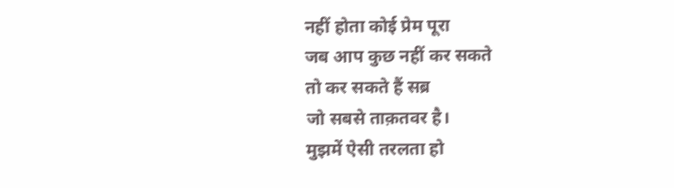नहीं होता कोई प्रेम पूरा
जब आप कुछ नहीं कर सकते
तो कर सकते हैं सब्र
जो सबसे ताक़तवर है।
मुझमें ऐसी तरलता हो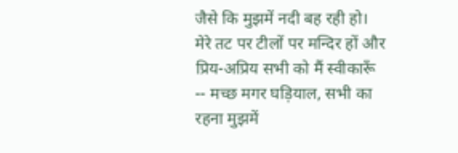जैसे कि मुझमें नदी बह रही हो। मेरे तट पर टीलों पर मन्दिर हों और प्रिय-अप्रिय सभी को मैं स्वीकारूँ -- मच्छ मगर घड़ियाल, सभी का रहना मुझमें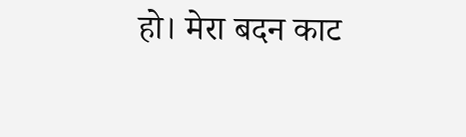हो। मेरा बदन काट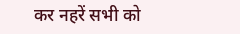कर नहरें सभी को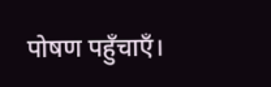पोषण पहुँचाएँ।